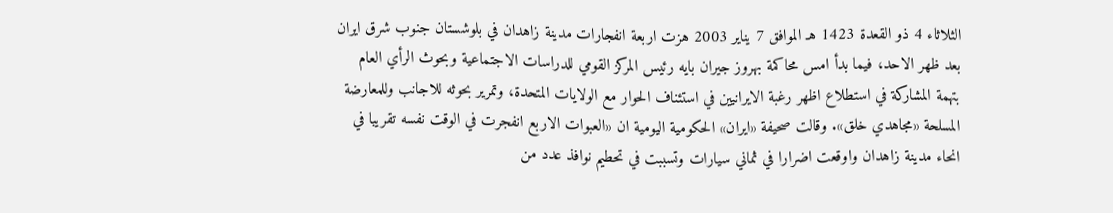الثلاثاء 4 ذو القعدة 1423 هـ الموافق 7 يناير 2003 هزت اربعة انفجارات مدينة زاهدان في بلوشستان جنوب شرق ايران بعد ظهر الاحد، فيما بدأ امس محاكمة بهروز جيران بايه رئيس المركز القومي للدراسات الاجتماعية وبحوث الرأي العام بتهمة المشاركة في استطلاع اظهر رغبة الايرانيين في استئناف الحوار مع الولايات المتحدة، وتمرير بحوثه للاجانب وللمعارضة المسلحة «مجاهدي خلق». وقالت صحيفة «ايران» الحكومية اليومية ان «العبوات الاربع انفجرت في الوقت نفسه تقريبا في انحاء مدينة زاهدان واوقعت اضرارا في ثماني سيارات وتسببت في تحطيم نوافذ عدد من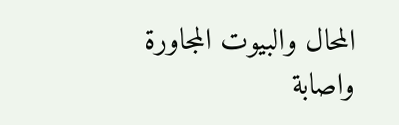المحال والبيوت المجاورة واصابة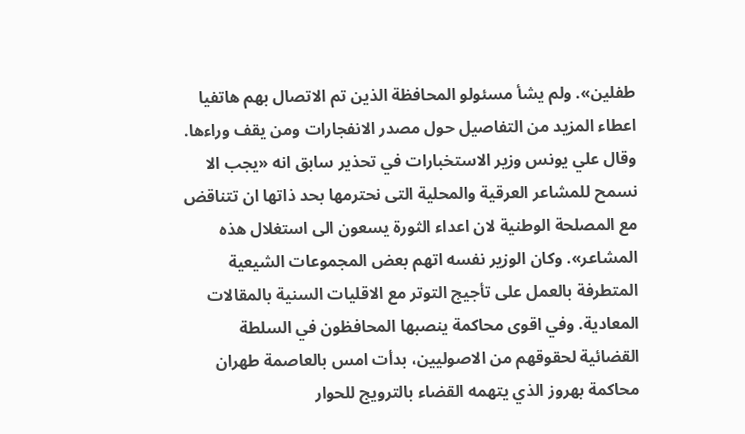طفلين». ولم يشأ مسئولو المحافظة الذين تم الاتصال بهم هاتفيا اعطاء المزيد من التفاصيل حول مصدر الانفجارات ومن يقف وراءها. وقال علي يونس وزير الاستخبارات في تحذير سابق انه «يجب الا نسمح للمشاعر العرقية والمحلية التى نحترمها بحد ذاتها ان تتناقض مع المصلحة الوطنية لان اعداء الثورة يسعون الى استغلال هذه المشاعر». وكان الوزير نفسه اتهم بعض المجموعات الشيعية المتطرفة بالعمل على تأجيج التوتر مع الاقليات السنية بالمقالات المعادية. وفي اقوى محاكمة ينصبها المحافظون في السلطة القضائية لحقوقهم من الاصوليين، بدأت امس بالعاصمة طهران محاكمة بهروز الذي يتهمه القضاء بالترويج للحوار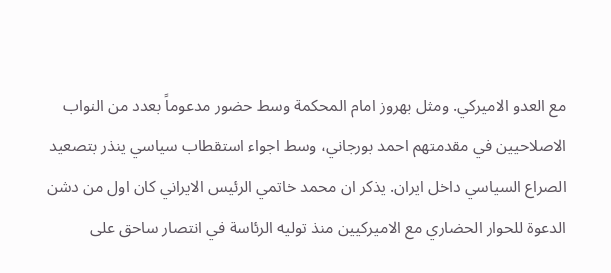مع العدو الاميركي. ومثل بهروز امام المحكمة وسط حضور مدعوماً بعدد من النواب الاصلاحيين في مقدمتهم احمد بورجاني، وسط اجواء استقطاب سياسي ينذر بتصعيد الصراع السياسي داخل ايران. يذكر ان محمد خاتمي الرئيس الايراني كان اول من دشن الدعوة للحوار الحضاري مع الاميركيين منذ توليه الرئاسة في انتصار ساحق على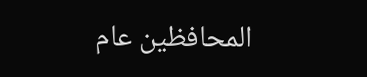المحافظين عام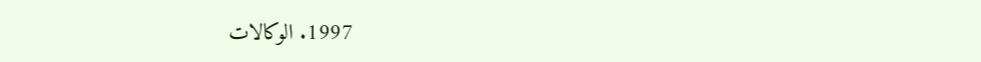1997. الوكالات